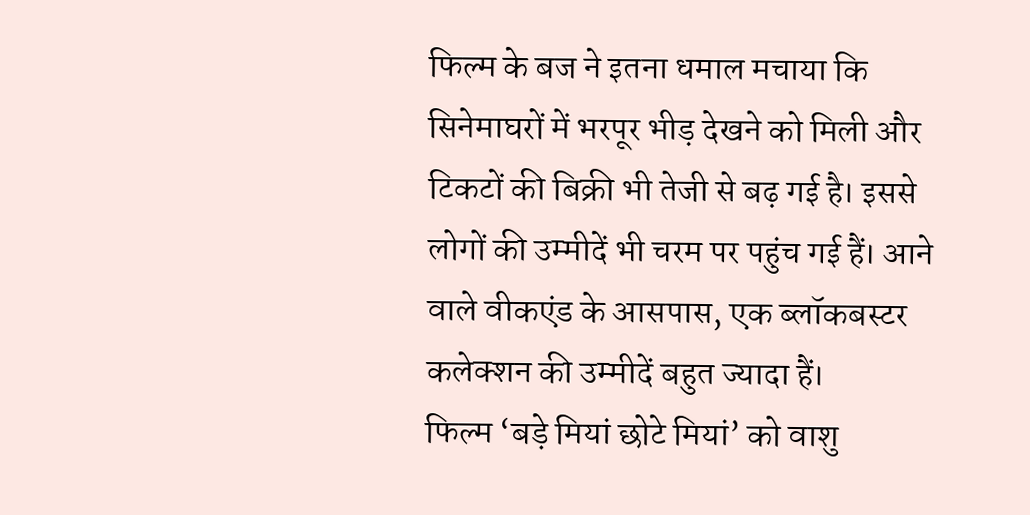फिल्म के बज ने इतना धमाल मचाया कि सिनेमाघरों में भरपूर भीड़ देखने को मिली और टिकटों की बिक्री भी तेजी से बढ़ गई है। इससे लोगों की उम्मीदें भी चरम पर पहुंच गई हैं। आने वाले वीकएंड के आसपास, एक ब्लॉकबस्टर कलेक्शन की उम्मीदें बहुत ज्यादा हैं।
फिल्म ‘बड़े मियां छोटे मियां’ को वाशु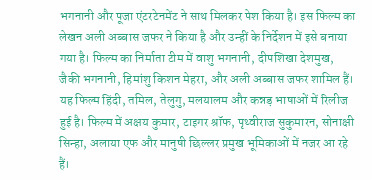भगनानी और पूजा एंटरटेनमेंट ने साथ मिलकर पेश किया है। इस फिल्म का लेखन अली अब्बास जफर ने किया है और उन्हीं के निर्देशन में इसे बनाया गया है। फिल्म का निर्माता टीम में वाशु भगनानी, दीपशिखा देशमुख, जैकी भगनानी, हिमांशु किशन मेहरा, और अली अब्बास जफर शामिल हैं। यह फिल्म हिंदी, तमिल, तेलुगु, मलयालम और कन्नड़ भाषाओं में रिलीज हुई है। फिल्म में अक्षय कुमार, टाइगर श्रॉफ, पृथ्वीराज सुकुमारन, सोनाक्षी सिन्हा, अलाया एफ और मानुषी छिल्लर प्रमुख भूमिकाओं में नजर आ रहे हैं।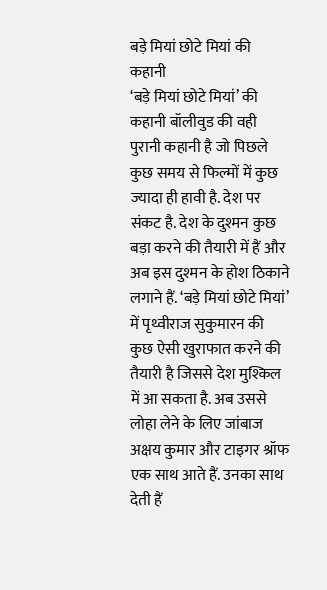बड़े मियां छोटे मियां की कहानी
‘बड़े मियां छोटे मियां’ की कहानी बॉलीवुड की वही पुरानी कहानी है जो पिछले कुछ समय से फिल्मों में कुछ ज्यादा ही हावी है. देश पर संकट है. देश के दुश्मन कुछ बड़ा करने की तैयारी में हैं और अब इस दुश्मन के होश ठिकाने लगाने हैं. ‘बड़े मियां छोटे मियां’ में पृथ्वीराज सुकुमारन की कुछ ऐसी खुराफात करने की तैयारी है जिससे देश मुश्किल में आ सकता है. अब उससे लोहा लेने के लिए जांबाज अक्षय कुमार और टाइगर श्रॉफ एक साथ आते हैं. उनका साथ देती हैं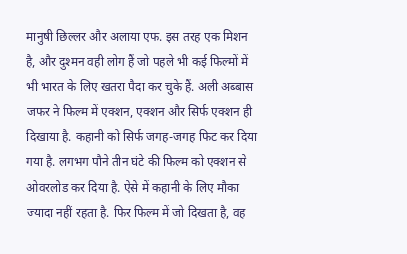मानुषी छिल्लर और अलाया एफ. इस तरह एक मिशन है, और दुश्मन वही लोग हैं जो पहले भी कई फिल्मों में भी भारत के लिए खतरा पैदा कर चुके हैं. अली अब्बास जफर ने फिल्म में एक्शन, एक्शन और सिर्फ एक्शन ही दिखाया है. कहानी को सिर्फ जगह-जगह फिट कर दिया गया है. लगभग पौने तीन घंटे की फिल्म को एक्शन से ओवरलोड कर दिया है. ऐसे में कहानी के लिए मौका ज्यादा नहीं रहता है. फिर फिल्म में जो दिखता है, वह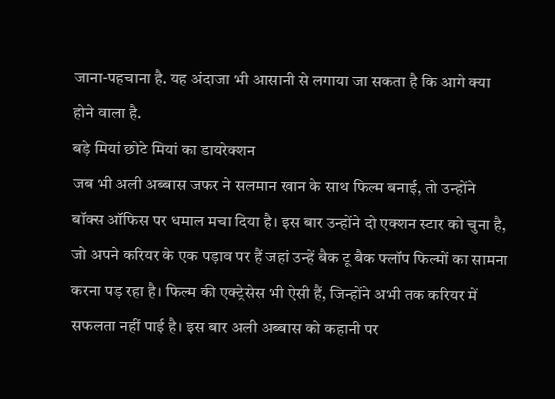जाना-पहचाना है. यह अंदाजा भी आसानी से लगाया जा सकता है कि आगे क्या होने वाला है.
बड़े मियां छोटे मियां का डायरेक्शन
जब भी अली अब्बास जफर ने सलमान खान के साथ फिल्म बनाई, तो उन्होंने बॉक्स ऑफिस पर धमाल मचा दिया है। इस बार उन्होंने दो एक्शन स्टार को चुना है, जो अपने करियर के एक पड़ाव पर हैं जहां उन्हें बैक टू बैक फ्लॉप फिल्मों का सामना करना पड़ रहा है। फिल्म की एक्ट्रेसेस भी ऐसी हैं, जिन्होंने अभी तक करियर में सफलता नहीं पाई है। इस बार अली अब्बास को कहानी पर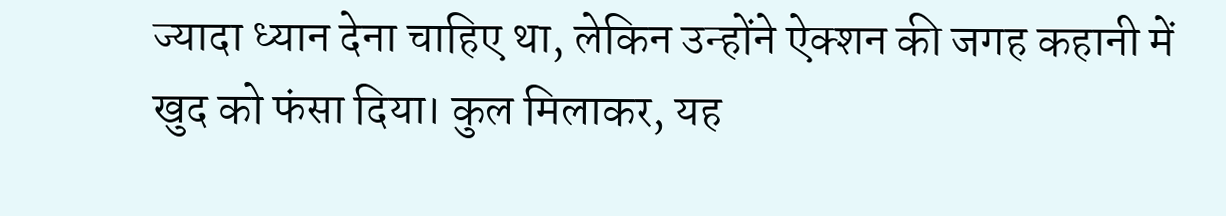ज्यादा ध्यान देना चाहिए था, लेकिन उन्होंने ऐक्शन की जगह कहानी में खुद को फंसा दिया। कुल मिलाकर, यह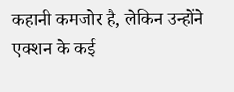कहानी कमजोर है, लेकिन उन्होंने एक्शन के कई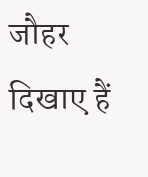जौहर दिखाए हैं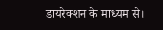डायरेक्शन के माध्यम से।